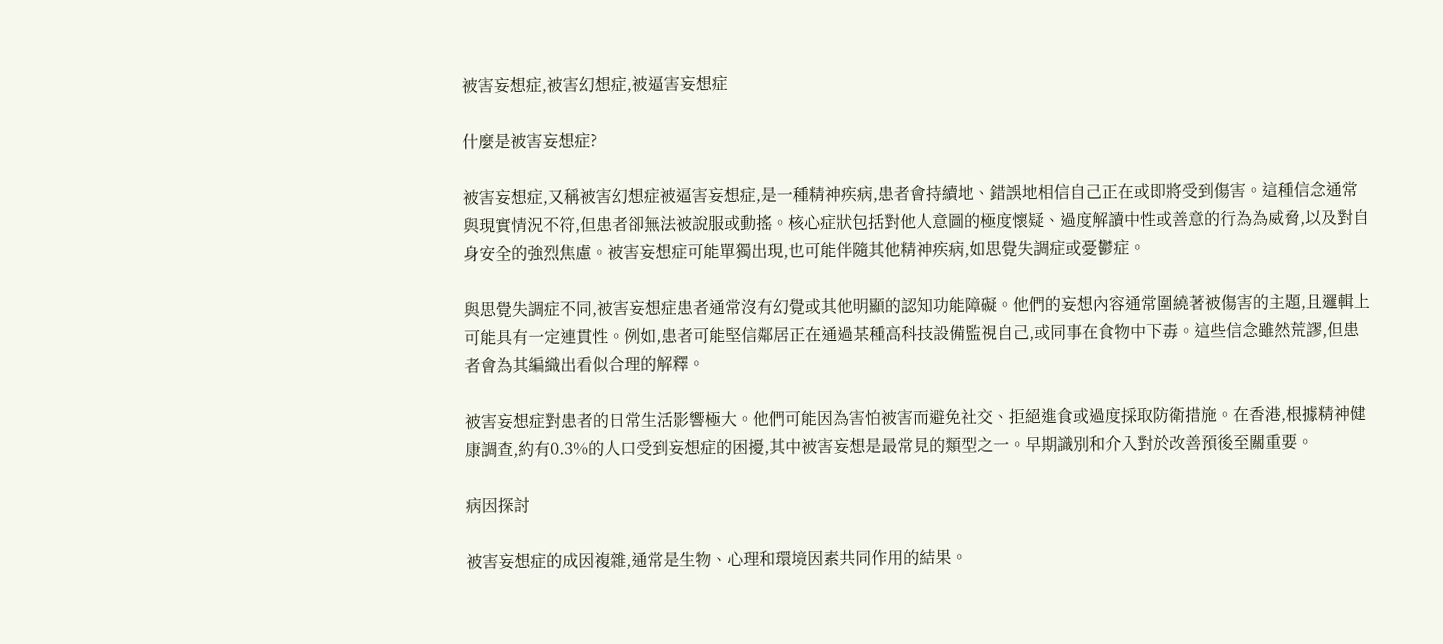被害妄想症,被害幻想症,被逼害妄想症

什麼是被害妄想症?

被害妄想症,又稱被害幻想症被逼害妄想症,是一種精神疾病,患者會持續地、錯誤地相信自己正在或即將受到傷害。這種信念通常與現實情況不符,但患者卻無法被說服或動搖。核心症狀包括對他人意圖的極度懷疑、過度解讀中性或善意的行為為威脅,以及對自身安全的強烈焦慮。被害妄想症可能單獨出現,也可能伴隨其他精神疾病,如思覺失調症或憂鬱症。

與思覺失調症不同,被害妄想症患者通常沒有幻覺或其他明顯的認知功能障礙。他們的妄想內容通常圍繞著被傷害的主題,且邏輯上可能具有一定連貫性。例如,患者可能堅信鄰居正在通過某種高科技設備監視自己,或同事在食物中下毒。這些信念雖然荒謬,但患者會為其編織出看似合理的解釋。

被害妄想症對患者的日常生活影響極大。他們可能因為害怕被害而避免社交、拒絕進食或過度採取防衛措施。在香港,根據精神健康調查,約有0.3%的人口受到妄想症的困擾,其中被害妄想是最常見的類型之一。早期識別和介入對於改善預後至關重要。

病因探討

被害妄想症的成因複雜,通常是生物、心理和環境因素共同作用的結果。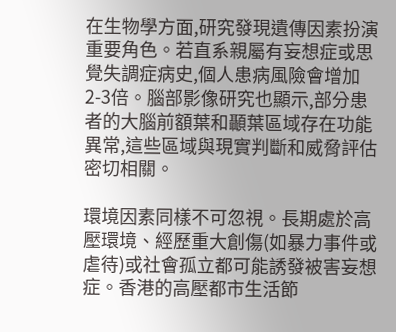在生物學方面,研究發現遺傳因素扮演重要角色。若直系親屬有妄想症或思覺失調症病史,個人患病風險會增加2-3倍。腦部影像研究也顯示,部分患者的大腦前額葉和顳葉區域存在功能異常,這些區域與現實判斷和威脅評估密切相關。

環境因素同樣不可忽視。長期處於高壓環境、經歷重大創傷(如暴力事件或虐待)或社會孤立都可能誘發被害妄想症。香港的高壓都市生活節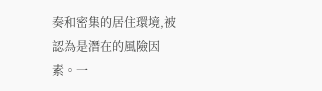奏和密集的居住環境,被認為是潛在的風險因素。一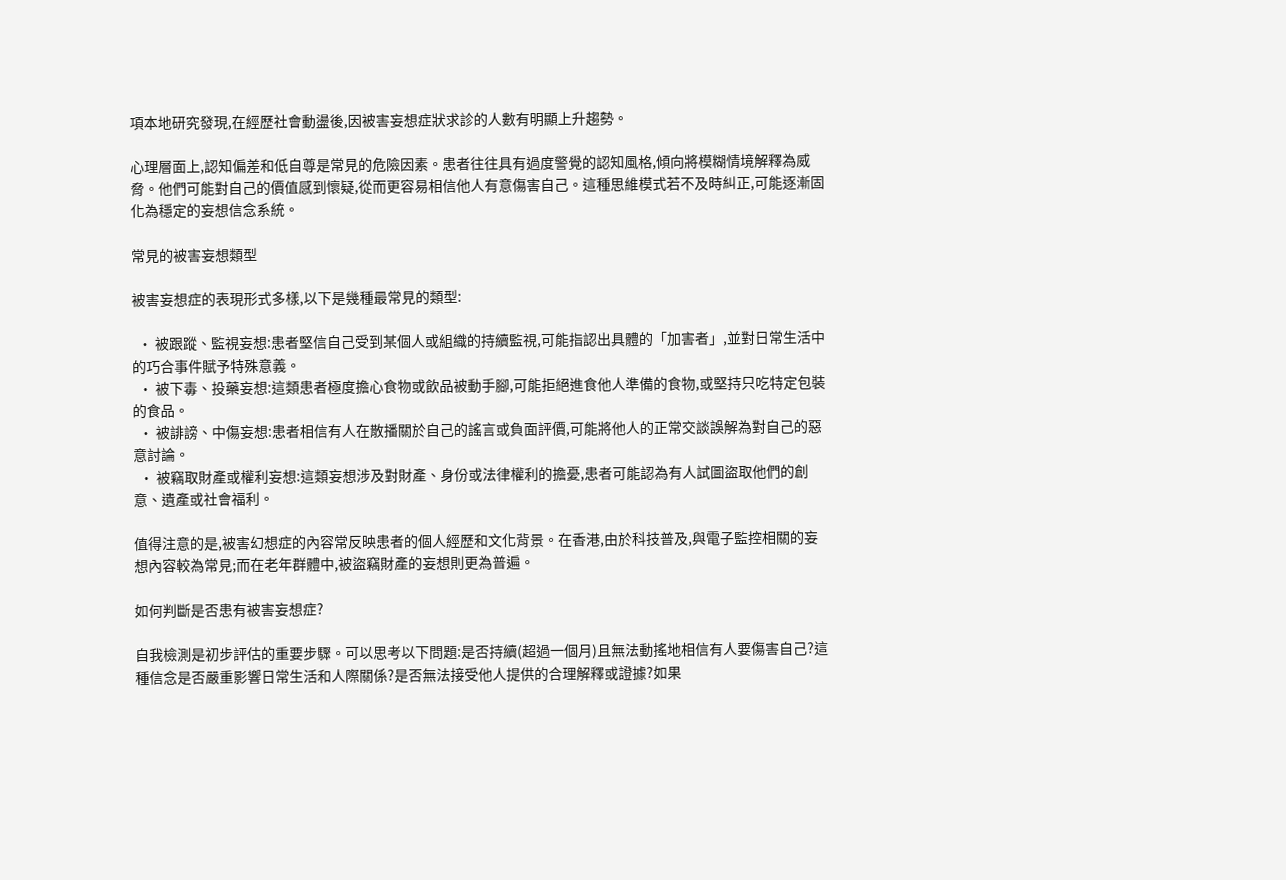項本地研究發現,在經歷社會動盪後,因被害妄想症狀求診的人數有明顯上升趨勢。

心理層面上,認知偏差和低自尊是常見的危險因素。患者往往具有過度警覺的認知風格,傾向將模糊情境解釋為威脅。他們可能對自己的價值感到懷疑,從而更容易相信他人有意傷害自己。這種思維模式若不及時糾正,可能逐漸固化為穩定的妄想信念系統。

常見的被害妄想類型

被害妄想症的表現形式多樣,以下是幾種最常見的類型:

  • 被跟蹤、監視妄想:患者堅信自己受到某個人或組織的持續監視,可能指認出具體的「加害者」,並對日常生活中的巧合事件賦予特殊意義。
  • 被下毒、投藥妄想:這類患者極度擔心食物或飲品被動手腳,可能拒絕進食他人準備的食物,或堅持只吃特定包裝的食品。
  • 被誹謗、中傷妄想:患者相信有人在散播關於自己的謠言或負面評價,可能將他人的正常交談誤解為對自己的惡意討論。
  • 被竊取財產或權利妄想:這類妄想涉及對財產、身份或法律權利的擔憂,患者可能認為有人試圖盜取他們的創意、遺產或社會福利。

值得注意的是,被害幻想症的內容常反映患者的個人經歷和文化背景。在香港,由於科技普及,與電子監控相關的妄想內容較為常見;而在老年群體中,被盜竊財產的妄想則更為普遍。

如何判斷是否患有被害妄想症?

自我檢測是初步評估的重要步驟。可以思考以下問題:是否持續(超過一個月)且無法動搖地相信有人要傷害自己?這種信念是否嚴重影響日常生活和人際關係?是否無法接受他人提供的合理解釋或證據?如果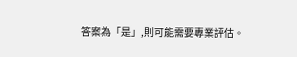答案為「是」,則可能需要專業評估。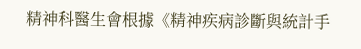精神科醫生會根據《精神疾病診斷與統計手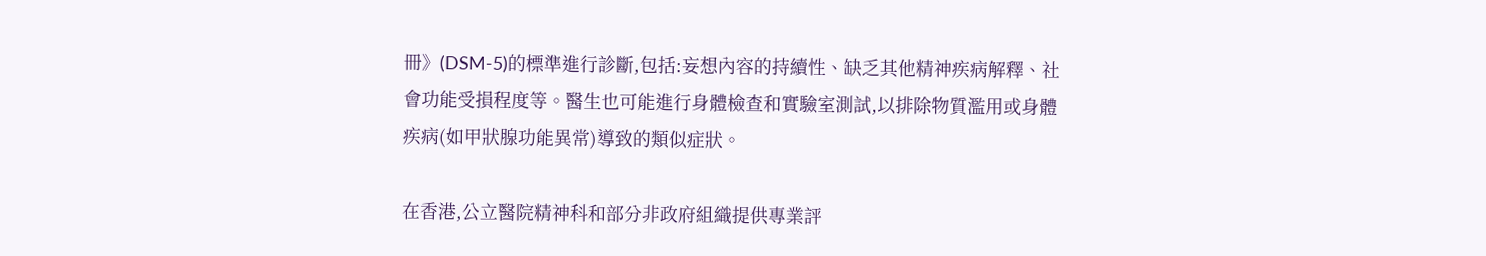冊》(DSM-5)的標準進行診斷,包括:妄想內容的持續性、缺乏其他精神疾病解釋、社會功能受損程度等。醫生也可能進行身體檢查和實驗室測試,以排除物質濫用或身體疾病(如甲狀腺功能異常)導致的類似症狀。

在香港,公立醫院精神科和部分非政府組織提供專業評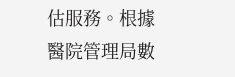估服務。根據醫院管理局數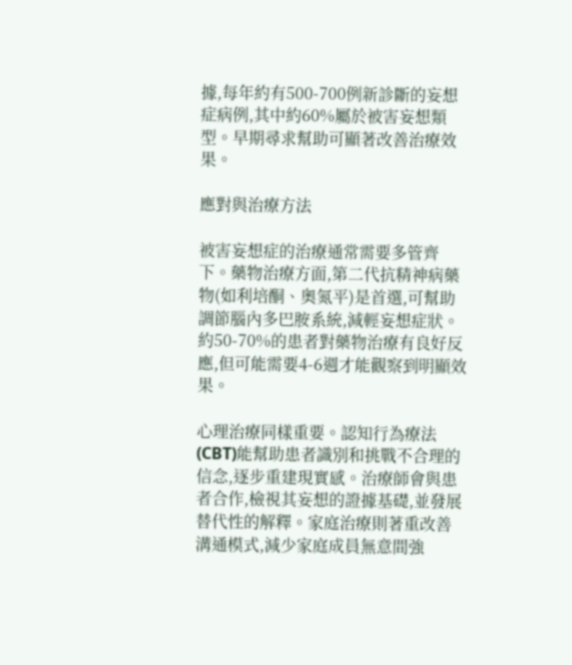據,每年約有500-700例新診斷的妄想症病例,其中約60%屬於被害妄想類型。早期尋求幫助可顯著改善治療效果。

應對與治療方法

被害妄想症的治療通常需要多管齊下。藥物治療方面,第二代抗精神病藥物(如利培酮、奧氮平)是首選,可幫助調節腦內多巴胺系統,減輕妄想症狀。約50-70%的患者對藥物治療有良好反應,但可能需要4-6週才能觀察到明顯效果。

心理治療同樣重要。認知行為療法(CBT)能幫助患者識別和挑戰不合理的信念,逐步重建現實感。治療師會與患者合作,檢視其妄想的證據基礎,並發展替代性的解釋。家庭治療則著重改善溝通模式,減少家庭成員無意間強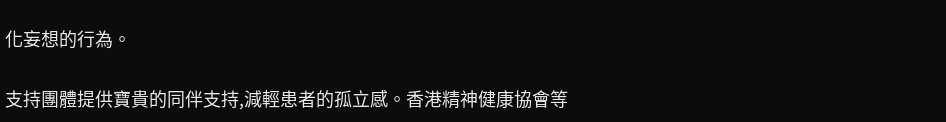化妄想的行為。

支持團體提供寶貴的同伴支持,減輕患者的孤立感。香港精神健康協會等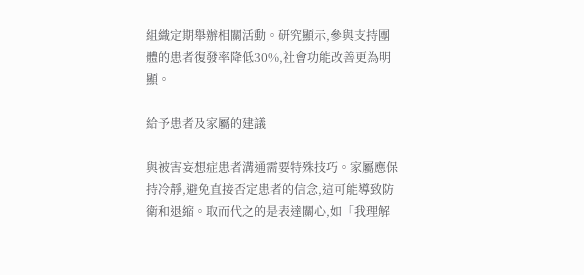組織定期舉辦相關活動。研究顯示,參與支持團體的患者復發率降低30%,社會功能改善更為明顯。

給予患者及家屬的建議

與被害妄想症患者溝通需要特殊技巧。家屬應保持冷靜,避免直接否定患者的信念,這可能導致防衛和退縮。取而代之的是表達關心,如「我理解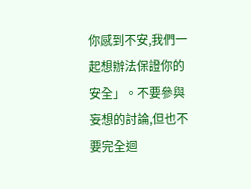你感到不安,我們一起想辦法保證你的安全」。不要參與妄想的討論,但也不要完全迴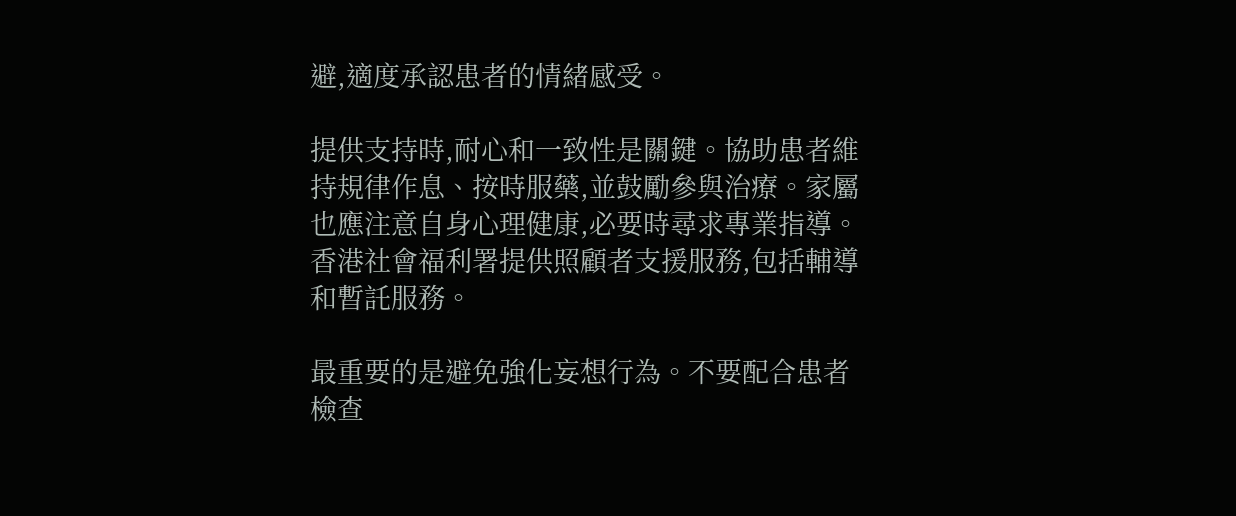避,適度承認患者的情緒感受。

提供支持時,耐心和一致性是關鍵。協助患者維持規律作息、按時服藥,並鼓勵參與治療。家屬也應注意自身心理健康,必要時尋求專業指導。香港社會福利署提供照顧者支援服務,包括輔導和暫託服務。

最重要的是避免強化妄想行為。不要配合患者檢查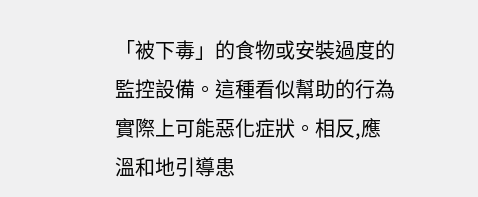「被下毒」的食物或安裝過度的監控設備。這種看似幫助的行為實際上可能惡化症狀。相反,應溫和地引導患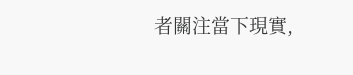者關注當下現實,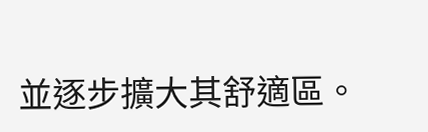並逐步擴大其舒適區。